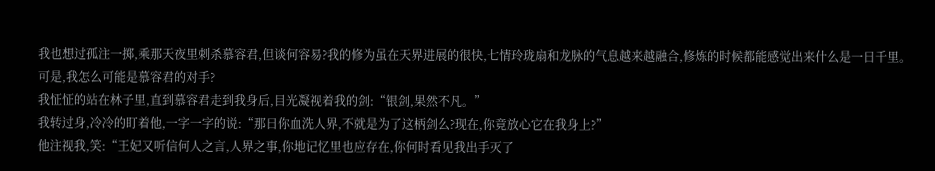我也想过孤注一掷,乘那天夜里刺杀慕容君,但谈何容易?我的修为虽在天界进展的很快,七情玲珑扇和龙脉的气息越来越融合,修炼的时候都能感觉出来什么是一日千里。
可是,我怎么可能是慕容君的对手?
我怔怔的站在林子里,直到慕容君走到我身后,目光凝视着我的剑:“银剑,果然不凡。”
我转过身,冷冷的盯着他,一字一字的说:“那日你血洗人界,不就是为了这柄剑么?现在,你竟放心它在我身上?”
他注视我,笑:“王妃又听信何人之言,人界之事,你地记忆里也应存在,你何时看见我出手灭了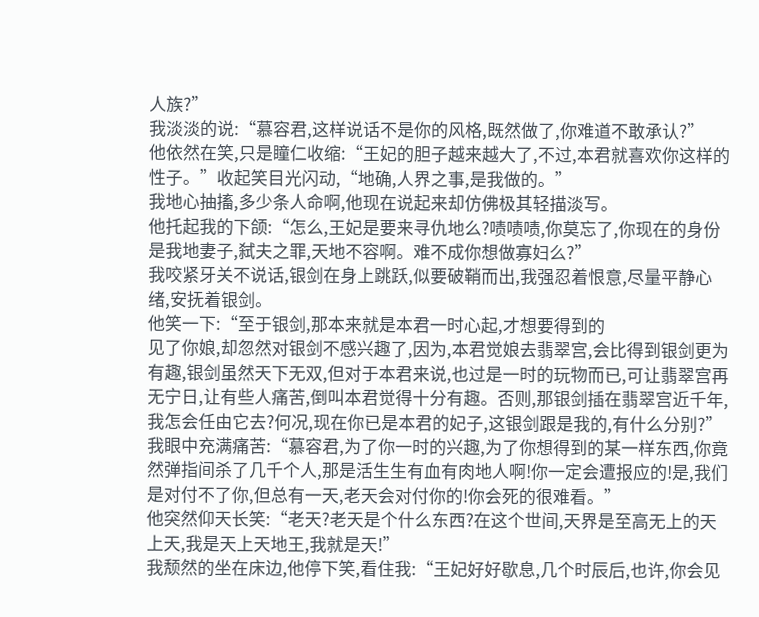人族?”
我淡淡的说:“慕容君,这样说话不是你的风格,既然做了,你难道不敢承认?”
他依然在笑,只是瞳仁收缩:“王妃的胆子越来越大了,不过,本君就喜欢你这样的性子。”收起笑目光闪动,“地确,人界之事,是我做的。”
我地心抽搐,多少条人命啊,他现在说起来却仿佛极其轻描淡写。
他托起我的下颌:“怎么,王妃是要来寻仇地么?啧啧啧,你莫忘了,你现在的身份是我地妻子,弑夫之罪,天地不容啊。难不成你想做寡妇么?”
我咬紧牙关不说话,银剑在身上跳跃,似要破鞘而出,我强忍着恨意,尽量平静心绪,安抚着银剑。
他笑一下:“至于银剑,那本来就是本君一时心起,才想要得到的
见了你娘,却忽然对银剑不感兴趣了,因为,本君觉娘去翡翠宫,会比得到银剑更为有趣,银剑虽然天下无双,但对于本君来说,也过是一时的玩物而已,可让翡翠宫再无宁日,让有些人痛苦,倒叫本君觉得十分有趣。否则,那银剑插在翡翠宫近千年,我怎会任由它去?何况,现在你已是本君的妃子,这银剑跟是我的,有什么分别?”
我眼中充满痛苦:“慕容君,为了你一时的兴趣,为了你想得到的某一样东西,你竟然弹指间杀了几千个人,那是活生生有血有肉地人啊!你一定会遭报应的!是,我们是对付不了你,但总有一天,老天会对付你的!你会死的很难看。”
他突然仰天长笑:“老天?老天是个什么东西?在这个世间,天界是至高无上的天上天,我是天上天地王,我就是天!”
我颓然的坐在床边,他停下笑,看住我:“王妃好好歇息,几个时辰后,也许,你会见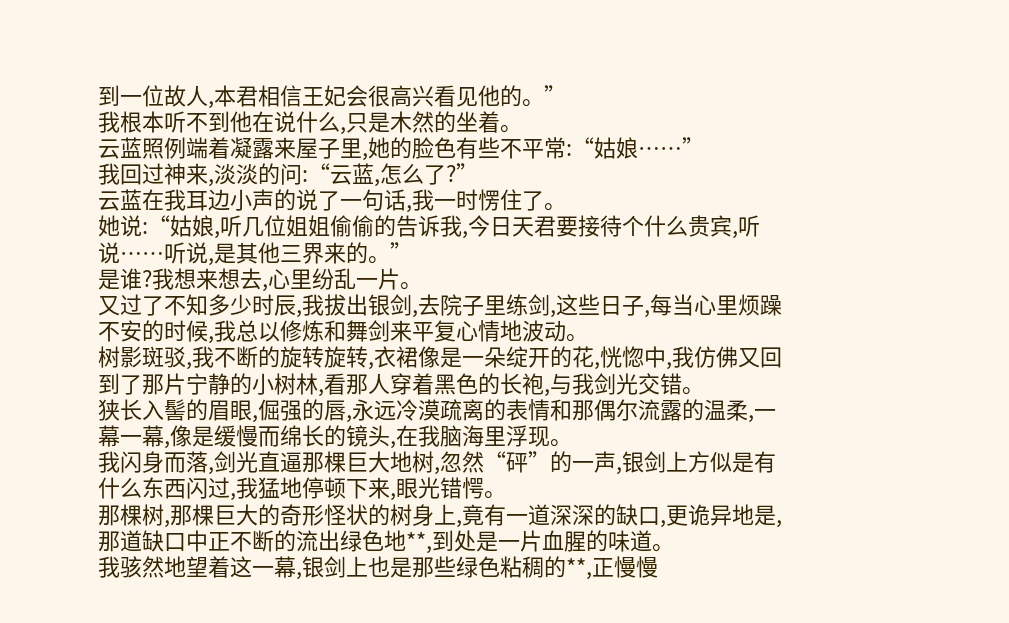到一位故人,本君相信王妃会很高兴看见他的。”
我根本听不到他在说什么,只是木然的坐着。
云蓝照例端着凝露来屋子里,她的脸色有些不平常:“姑娘……”
我回过神来,淡淡的问:“云蓝,怎么了?”
云蓝在我耳边小声的说了一句话,我一时愣住了。
她说:“姑娘,听几位姐姐偷偷的告诉我,今日天君要接待个什么贵宾,听说……听说,是其他三界来的。”
是谁?我想来想去,心里纷乱一片。
又过了不知多少时辰,我拔出银剑,去院子里练剑,这些日子,每当心里烦躁不安的时候,我总以修炼和舞剑来平复心情地波动。
树影斑驳,我不断的旋转旋转,衣裙像是一朵绽开的花,恍惚中,我仿佛又回到了那片宁静的小树林,看那人穿着黑色的长袍,与我剑光交错。
狭长入髻的眉眼,倔强的唇,永远冷漠疏离的表情和那偶尔流露的温柔,一幕一幕,像是缓慢而绵长的镜头,在我脑海里浮现。
我闪身而落,剑光直逼那棵巨大地树,忽然“砰”的一声,银剑上方似是有什么东西闪过,我猛地停顿下来,眼光错愕。
那棵树,那棵巨大的奇形怪状的树身上,竟有一道深深的缺口,更诡异地是,那道缺口中正不断的流出绿色地**,到处是一片血腥的味道。
我骇然地望着这一幕,银剑上也是那些绿色粘稠的**,正慢慢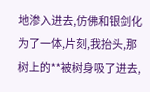地渗入进去,仿佛和银剑化为了一体,片刻,我抬头,那树上的**被树身吸了进去,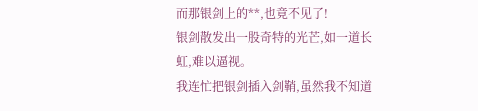而那银剑上的**,也竟不见了!
银剑散发出一股奇特的光芒,如一道长虹,难以逼视。
我连忙把银剑插入剑鞘,虽然我不知道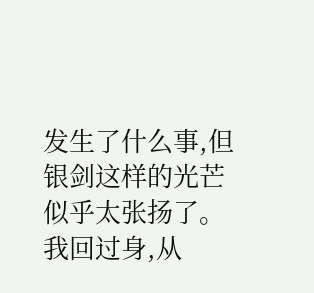发生了什么事,但银剑这样的光芒似乎太张扬了。
我回过身,从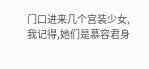门口进来几个宫装少女,我记得,她们是慕容君身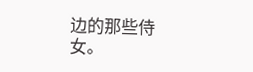边的那些侍女。